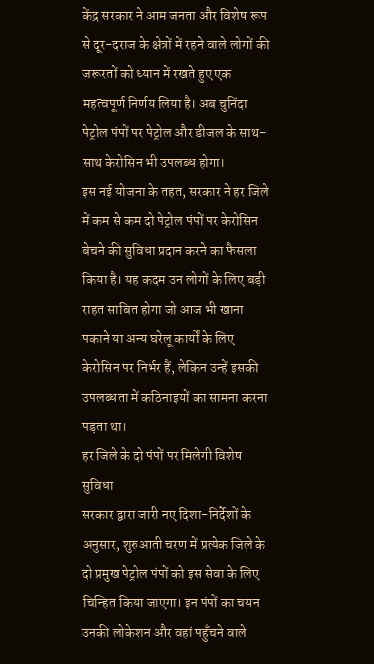केंद्र सरकार ने आम जनता और विशेष रूप से दूर-दराज के क्षेत्रों में रहने वाले लोगों की जरूरतों को ध्यान में रखते हुए एक महत्वपूर्ण निर्णय लिया है। अब चुनिंदा पेट्रोल पंपों पर पेट्रोल और डीजल के साथ-साथ केरोसिन भी उपलब्ध होगा।
इस नई योजना के तहत, सरकार ने हर जिले में कम से कम दो पेट्रोल पंपों पर केरोसिन बेचने की सुविधा प्रदान करने का फैसला किया है। यह कदम उन लोगों के लिए बड़ी राहत साबित होगा जो आज भी खाना पकाने या अन्य घरेलू कार्यों के लिए केरोसिन पर निर्भर हैं, लेकिन उन्हें इसकी उपलब्धता में कठिनाइयों का सामना करना पड़ता था।
हर जिले के दो पंपों पर मिलेगी विशेष सुविधा
सरकार द्वारा जारी नए दिशा-निर्देशों के अनुसार, शुरुआती चरण में प्रत्येक जिले के दो प्रमुख पेट्रोल पंपों को इस सेवा के लिए चिन्हित किया जाएगा। इन पंपों का चयन उनकी लोकेशन और वहां पहुँचने वाले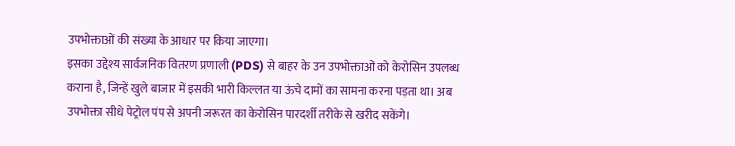उपभोक्ताओं की संख्या के आधार पर किया जाएगा।
इसका उद्देश्य सार्वजनिक वितरण प्रणाली (PDS) से बाहर के उन उपभोक्ताओं को केरोसिन उपलब्ध कराना है, जिन्हें खुले बाजार में इसकी भारी किल्लत या ऊंचे दामों का सामना करना पड़ता था। अब उपभोक्ता सीधे पेट्रोल पंप से अपनी जरूरत का केरोसिन पारदर्शी तरीके से खरीद सकेंगे।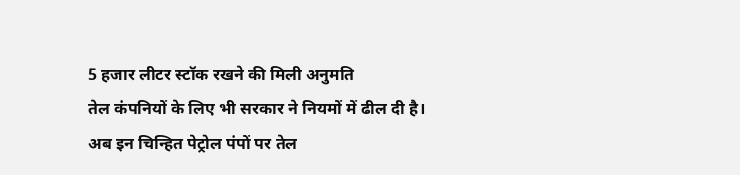5 हजार लीटर स्टॉक रखने की मिली अनुमति
तेल कंपनियों के लिए भी सरकार ने नियमों में ढील दी है। अब इन चिन्हित पेट्रोल पंपों पर तेल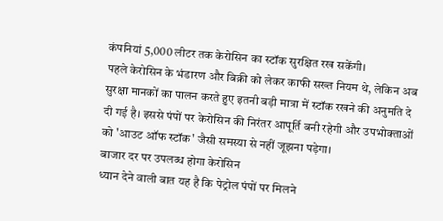कंपनियां 5,000 लीटर तक केरोसिन का स्टॉक सुरक्षित रख सकेंगी।
पहले केरोसिन के भंडारण और बिक्री को लेकर काफी सख्त नियम थे, लेकिन अब सुरक्षा मानकों का पालन करते हुए इतनी बड़ी मात्रा में स्टॉक रखने की अनुमति दे दी गई है। इससे पंपों पर केरोसिन की निरंतर आपूर्ति बनी रहेगी और उपभोक्ताओं को 'आउट ऑफ स्टॉक' जैसी समस्या से नहीं जूझना पड़ेगा।
बाजार दर पर उपलब्ध होगा केरोसिन
ध्यान देने वाली बात यह है कि पेट्रोल पंपों पर मिलने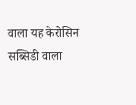वाला यह केरोसिन सब्सिडी वाला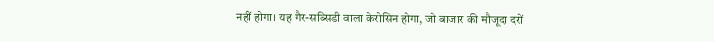नहीं होगा। यह गैर-सब्सिडी वाला केरोसिन होगा, जो बाजार की मौजूदा दरों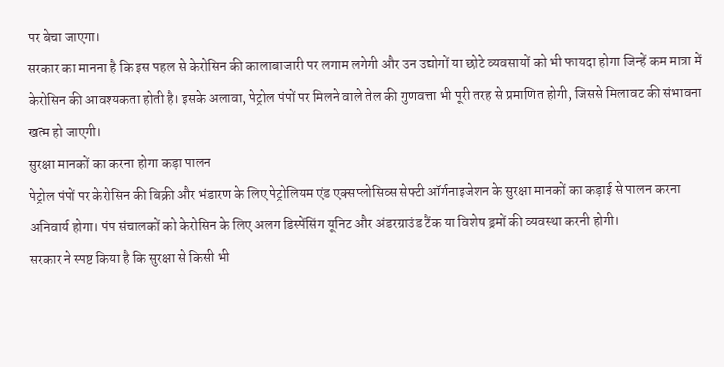पर बेचा जाएगा।
सरकार का मानना है कि इस पहल से केरोसिन की कालाबाजारी पर लगाम लगेगी और उन उद्योगों या छोटे व्यवसायों को भी फायदा होगा जिन्हें कम मात्रा में केरोसिन की आवश्यकता होती है। इसके अलावा, पेट्रोल पंपों पर मिलने वाले तेल की गुणवत्ता भी पूरी तरह से प्रमाणित होगी, जिससे मिलावट की संभावना खत्म हो जाएगी।
सुरक्षा मानकों का करना होगा कड़ा पालन
पेट्रोल पंपों पर केरोसिन की बिक्री और भंडारण के लिए पेट्रोलियम एंड एक्सप्लोसिव्स सेफ्टी ऑर्गनाइजेशन के सुरक्षा मानकों का कड़ाई से पालन करना अनिवार्य होगा। पंप संचालकों को केरोसिन के लिए अलग डिस्पेंसिंग यूनिट और अंडरग्राउंड टैंक या विशेष ड्रमों की व्यवस्था करनी होगी।
सरकार ने स्पष्ट किया है कि सुरक्षा से किसी भी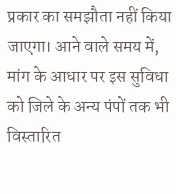प्रकार का समझौता नहीं किया जाएगा। आने वाले समय में, मांग के आधार पर इस सुविधा को जिले के अन्य पंपों तक भी विस्तारित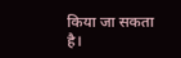किया जा सकता है।